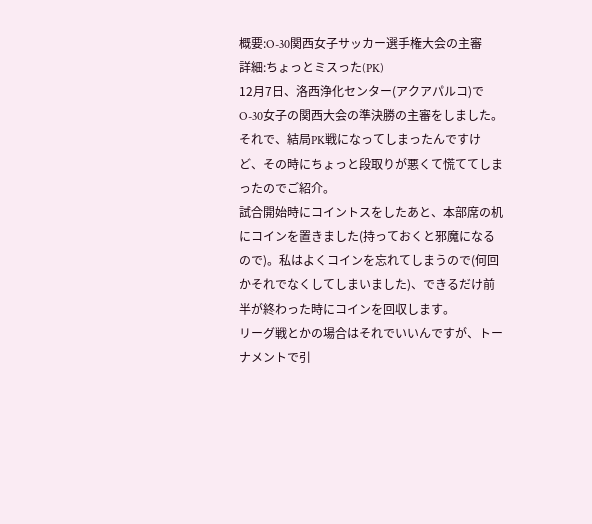概要:O-30関西女子サッカー選手権大会の主審
詳細:ちょっとミスった(PK)
12月7日、洛西浄化センター(アクアパルコ)でO-30女子の関西大会の準決勝の主審をしました。
それで、結局PK戦になってしまったんですけど、その時にちょっと段取りが悪くて慌ててしまったのでご紹介。
試合開始時にコイントスをしたあと、本部席の机にコインを置きました(持っておくと邪魔になるので)。私はよくコインを忘れてしまうので(何回かそれでなくしてしまいました)、できるだけ前半が終わった時にコインを回収します。
リーグ戦とかの場合はそれでいいんですが、トーナメントで引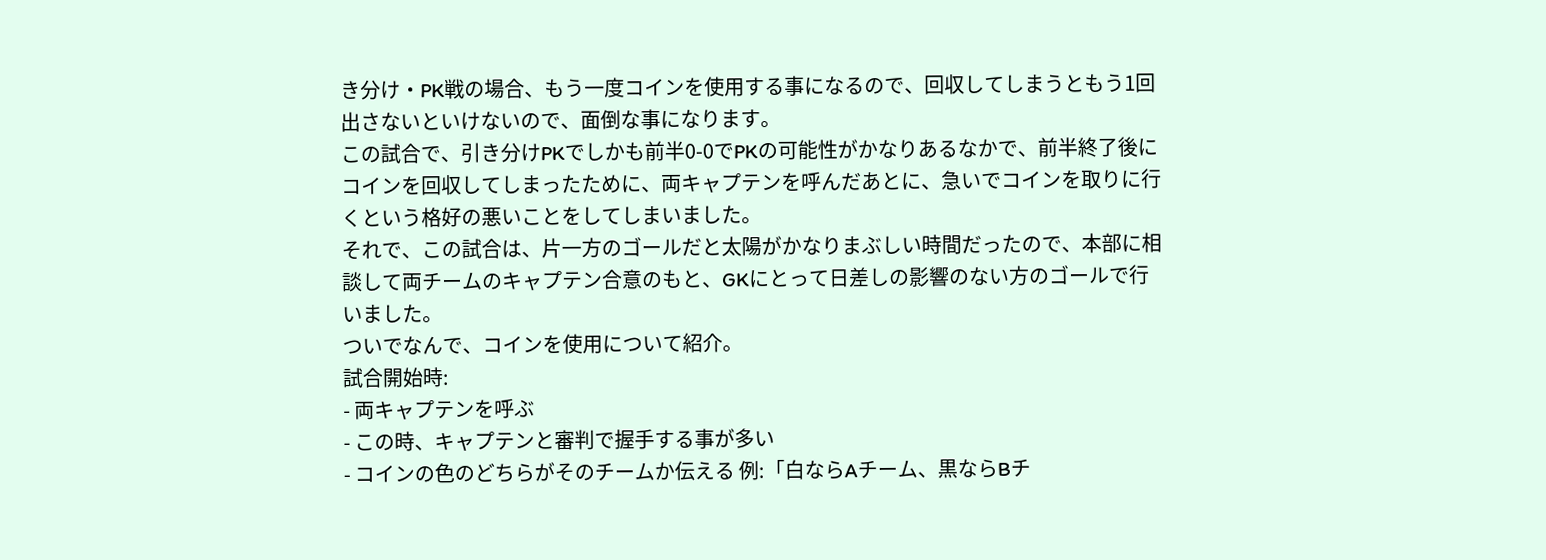き分け・PK戦の場合、もう一度コインを使用する事になるので、回収してしまうともう1回出さないといけないので、面倒な事になります。
この試合で、引き分けPKでしかも前半0-0でPKの可能性がかなりあるなかで、前半終了後にコインを回収してしまったために、両キャプテンを呼んだあとに、急いでコインを取りに行くという格好の悪いことをしてしまいました。
それで、この試合は、片一方のゴールだと太陽がかなりまぶしい時間だったので、本部に相談して両チームのキャプテン合意のもと、GKにとって日差しの影響のない方のゴールで行いました。
ついでなんで、コインを使用について紹介。
試合開始時:
- 両キャプテンを呼ぶ
- この時、キャプテンと審判で握手する事が多い
- コインの色のどちらがそのチームか伝える 例:「白ならAチーム、黒ならBチ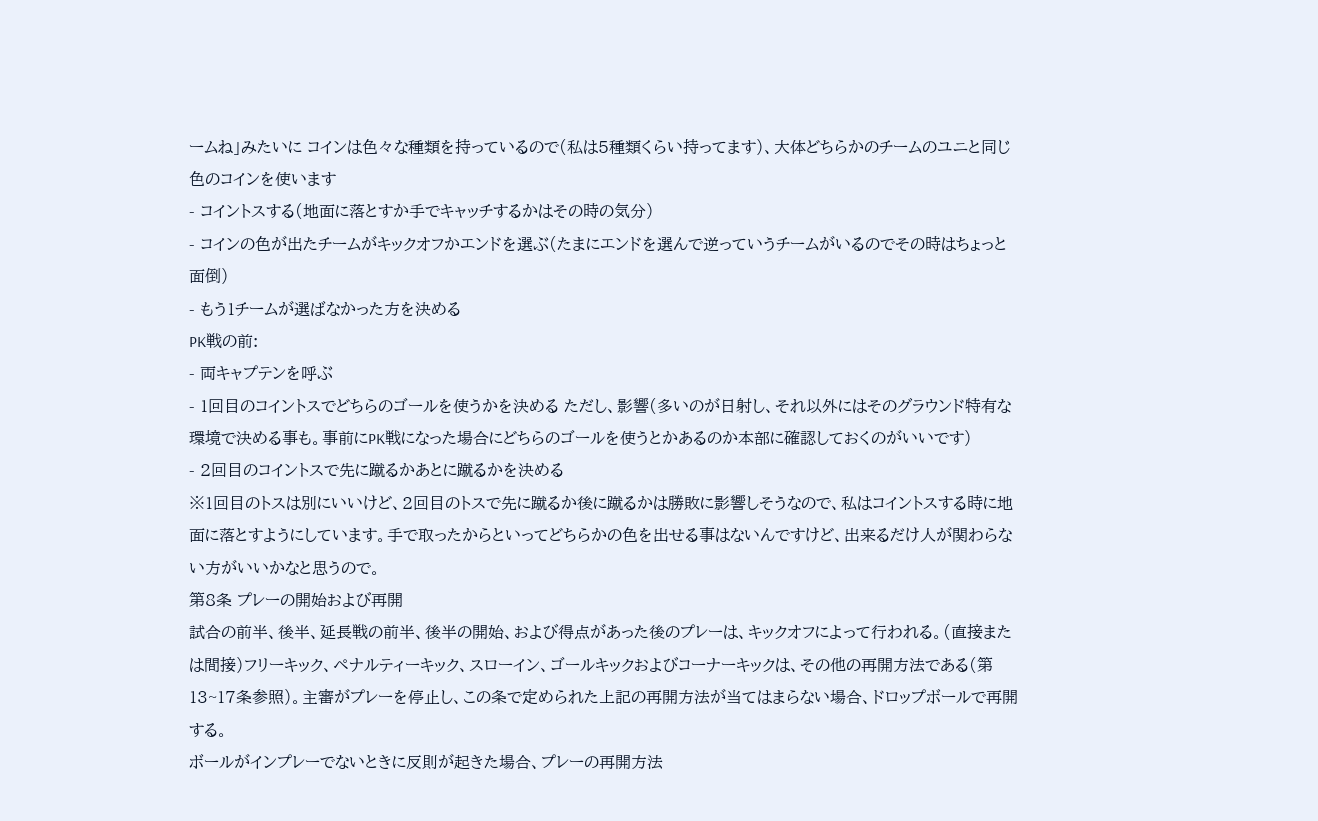ームね」みたいに コインは色々な種類を持っているので(私は5種類くらい持ってます)、大体どちらかのチームのユニと同じ色のコインを使います
- コイントスする(地面に落とすか手でキャッチするかはその時の気分)
- コインの色が出たチームがキックオフかエンドを選ぶ(たまにエンドを選んで逆っていうチームがいるのでその時はちょっと面倒)
- もう1チームが選ばなかった方を決める
PK戦の前:
- 両キャプテンを呼ぶ
- 1回目のコイントスでどちらのゴールを使うかを決める ただし、影響(多いのが日射し、それ以外にはそのグラウンド特有な環境で決める事も。事前にPK戦になった場合にどちらのゴールを使うとかあるのか本部に確認しておくのがいいです)
- 2回目のコイントスで先に蹴るかあとに蹴るかを決める
※1回目のトスは別にいいけど、2回目のトスで先に蹴るか後に蹴るかは勝敗に影響しそうなので、私はコイントスする時に地面に落とすようにしています。手で取ったからといってどちらかの色を出せる事はないんですけど、出来るだけ人が関わらない方がいいかなと思うので。
第8条 プレーの開始および再開
試合の前半、後半、延長戦の前半、後半の開始、および得点があった後のプレーは、キックオフによって行われる。(直接または間接)フリーキック、ペナルティーキック、スローイン、ゴールキックおよびコーナーキックは、その他の再開方法である(第13~17条参照)。主審がプレーを停止し、この条で定められた上記の再開方法が当てはまらない場合、ドロップボールで再開する。
ボールがインプレーでないときに反則が起きた場合、プレーの再開方法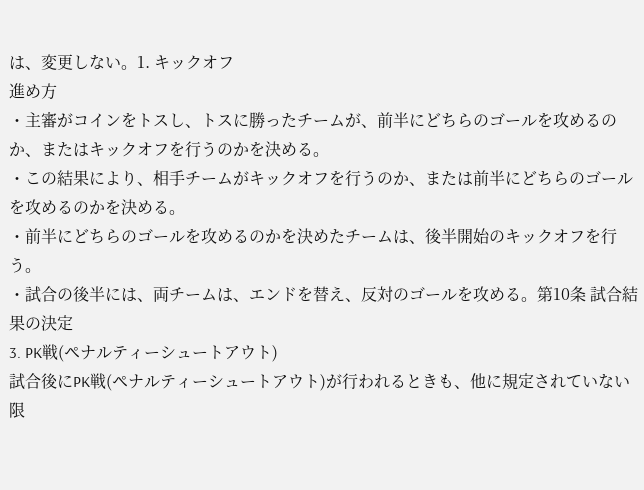は、変更しない。1. キックオフ
進め方
・主審がコインをトスし、トスに勝ったチームが、前半にどちらのゴールを攻めるのか、またはキックオフを行うのかを決める。
・この結果により、相手チームがキックオフを行うのか、または前半にどちらのゴールを攻めるのかを決める。
・前半にどちらのゴールを攻めるのかを決めたチームは、後半開始のキックオフを行う。
・試合の後半には、両チームは、エンドを替え、反対のゴールを攻める。第10条 試合結果の決定
3. PK戦(ペナルティーシュートアウト)
試合後にPK戦(ペナルティーシュートアウト)が行われるときも、他に規定されていない限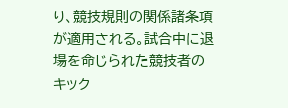り、競技規則の関係諸条項が適用される。試合中に退場を命じられた競技者のキック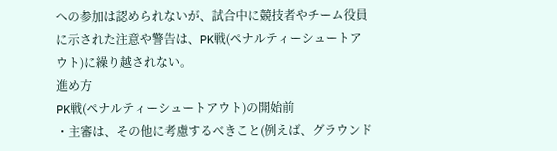への参加は認められないが、試合中に競技者やチーム役員に示された注意や警告は、PK戦(ペナルティーシュートアウト)に繰り越されない。
進め方
PK戦(ペナルティーシュートアウト)の開始前
・主審は、その他に考慮するべきこと(例えば、グラウンド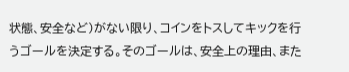状態、安全など)がない限り、コインをトスしてキックを行うゴールを決定する。そのゴールは、安全上の理由、また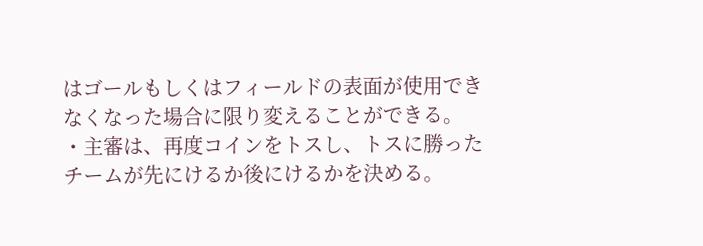はゴールもしくはフィールドの表面が使用できなくなった場合に限り変えることができる。
・主審は、再度コインをトスし、トスに勝ったチームが先にけるか後にけるかを決める。